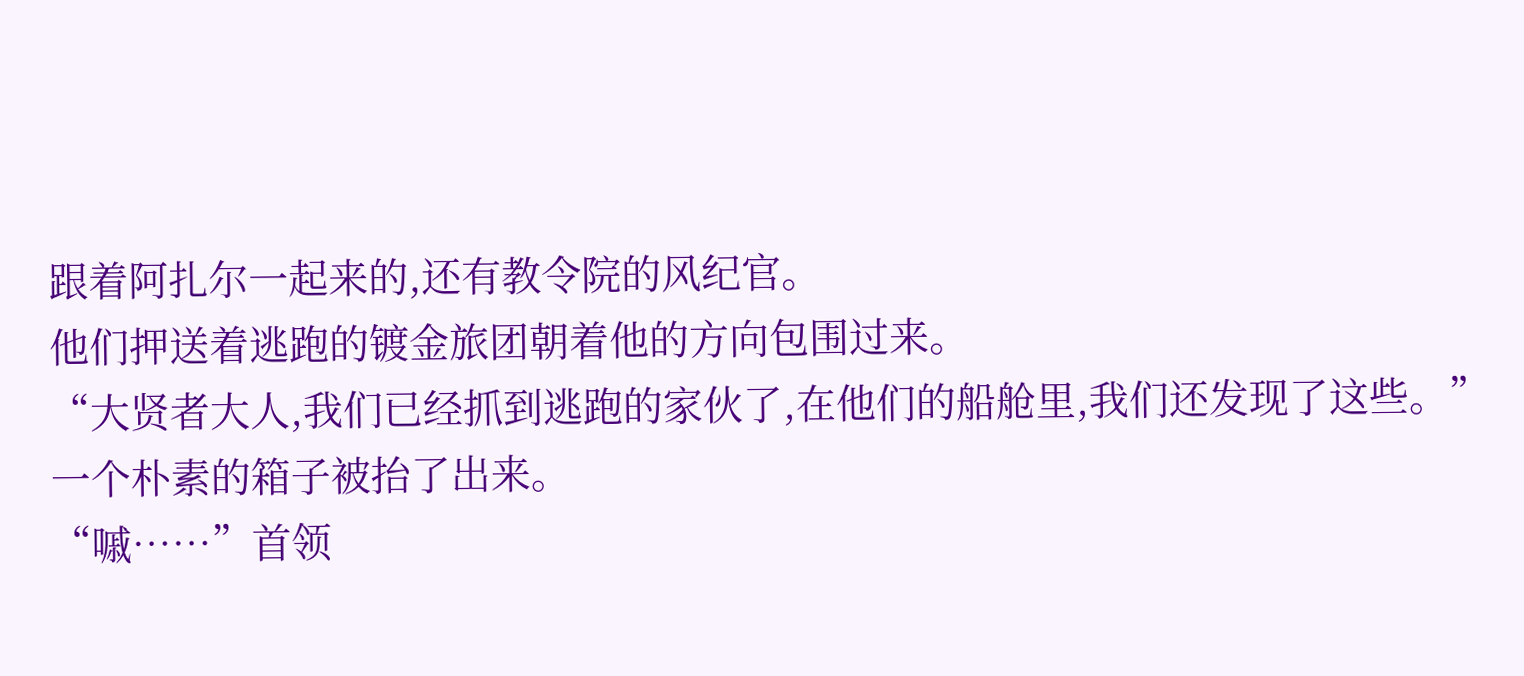跟着阿扎尔一起来的,还有教令院的风纪官。
他们押送着逃跑的镀金旅团朝着他的方向包围过来。
“大贤者大人,我们已经抓到逃跑的家伙了,在他们的船舱里,我们还发现了这些。”
一个朴素的箱子被抬了出来。
“嘁……”首领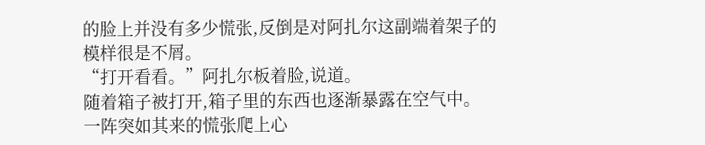的脸上并没有多少慌张,反倒是对阿扎尔这副端着架子的模样很是不屑。
“打开看看。”阿扎尔板着脸,说道。
随着箱子被打开,箱子里的东西也逐渐暴露在空气中。
一阵突如其来的慌张爬上心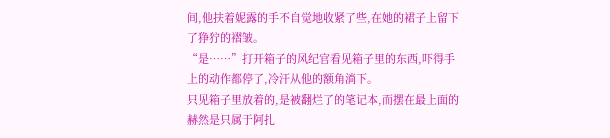间,他扶着妮露的手不自觉地收紧了些,在她的裙子上留下了狰狞的褶皱。
“是……”打开箱子的风纪官看见箱子里的东西,吓得手上的动作都停了,冷汗从他的额角淌下。
只见箱子里放着的,是被翻烂了的笔记本,而摆在最上面的赫然是只属于阿扎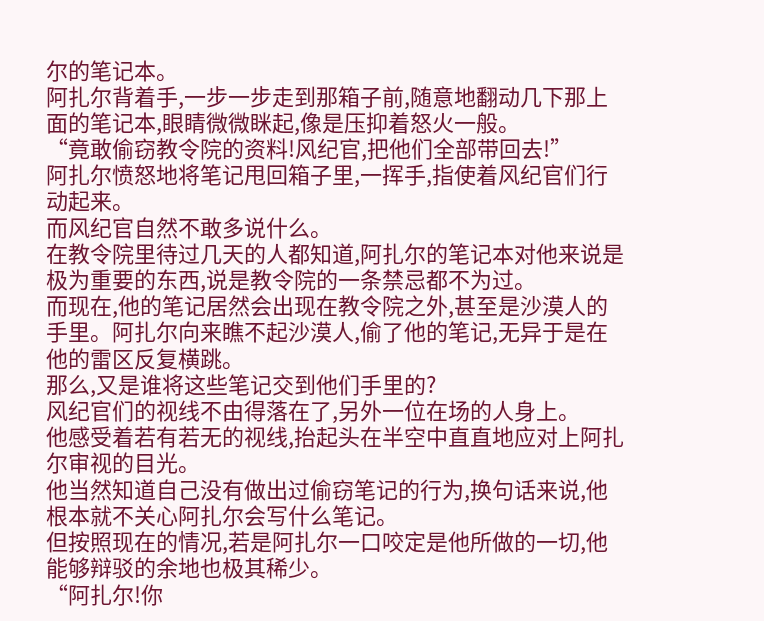尔的笔记本。
阿扎尔背着手,一步一步走到那箱子前,随意地翻动几下那上面的笔记本,眼睛微微眯起,像是压抑着怒火一般。
“竟敢偷窃教令院的资料!风纪官,把他们全部带回去!”
阿扎尔愤怒地将笔记甩回箱子里,一挥手,指使着风纪官们行动起来。
而风纪官自然不敢多说什么。
在教令院里待过几天的人都知道,阿扎尔的笔记本对他来说是极为重要的东西,说是教令院的一条禁忌都不为过。
而现在,他的笔记居然会出现在教令院之外,甚至是沙漠人的手里。阿扎尔向来瞧不起沙漠人,偷了他的笔记,无异于是在他的雷区反复横跳。
那么,又是谁将这些笔记交到他们手里的?
风纪官们的视线不由得落在了,另外一位在场的人身上。
他感受着若有若无的视线,抬起头在半空中直直地应对上阿扎尔审视的目光。
他当然知道自己没有做出过偷窃笔记的行为,换句话来说,他根本就不关心阿扎尔会写什么笔记。
但按照现在的情况,若是阿扎尔一口咬定是他所做的一切,他能够辩驳的余地也极其稀少。
“阿扎尔!你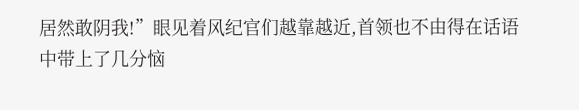居然敢阴我!”眼见着风纪官们越靠越近,首领也不由得在话语中带上了几分恼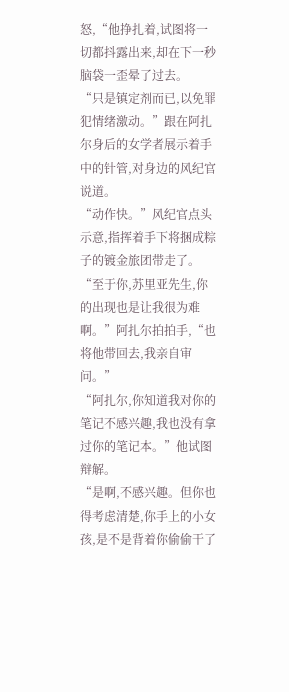怒,“他挣扎着,试图将一切都抖露出来,却在下一秒脑袋一歪晕了过去。
“只是镇定剂而已,以免罪犯情绪激动。”跟在阿扎尔身后的女学者展示着手中的针管,对身边的风纪官说道。
“动作快。”风纪官点头示意,指挥着手下将捆成粽子的镀金旅团带走了。
“至于你,苏里亚先生,你的出现也是让我很为难啊。”阿扎尔拍拍手,“也将他带回去,我亲自审问。”
“阿扎尔,你知道我对你的笔记不感兴趣,我也没有拿过你的笔记本。”他试图辩解。
“是啊,不感兴趣。但你也得考虑清楚,你手上的小女孩,是不是背着你偷偷干了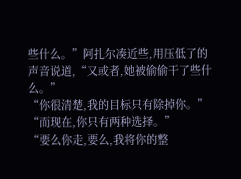些什么。”阿扎尔凑近些,用压低了的声音说道,“又或者,她被偷偷干了些什么。”
“你很清楚,我的目标只有除掉你。”
“而现在,你只有两种选择。”
“要么你走,要么,我将你的整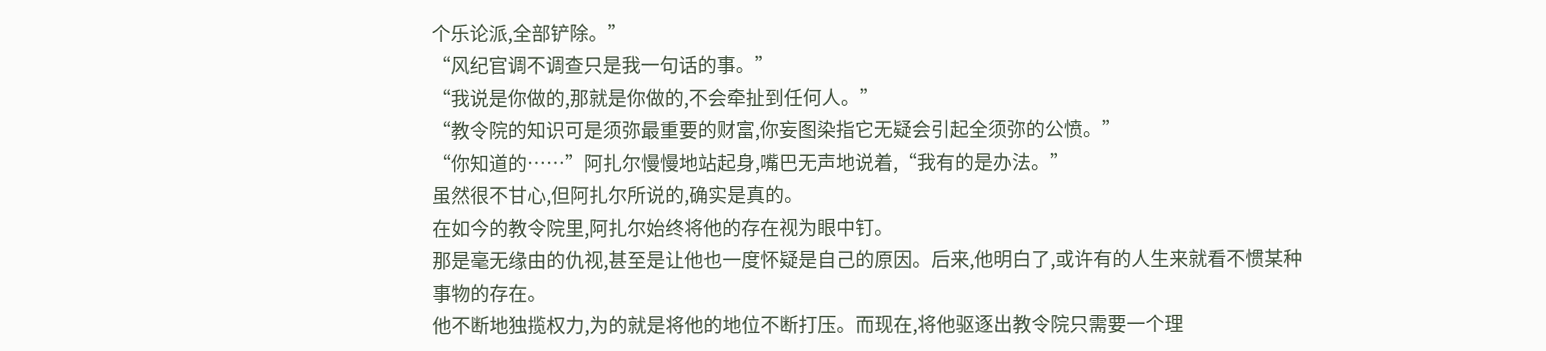个乐论派,全部铲除。”
“风纪官调不调查只是我一句话的事。”
“我说是你做的,那就是你做的,不会牵扯到任何人。”
“教令院的知识可是须弥最重要的财富,你妄图染指它无疑会引起全须弥的公愤。”
“你知道的……”阿扎尔慢慢地站起身,嘴巴无声地说着,“我有的是办法。”
虽然很不甘心,但阿扎尔所说的,确实是真的。
在如今的教令院里,阿扎尔始终将他的存在视为眼中钉。
那是毫无缘由的仇视,甚至是让他也一度怀疑是自己的原因。后来,他明白了,或许有的人生来就看不惯某种事物的存在。
他不断地独揽权力,为的就是将他的地位不断打压。而现在,将他驱逐出教令院只需要一个理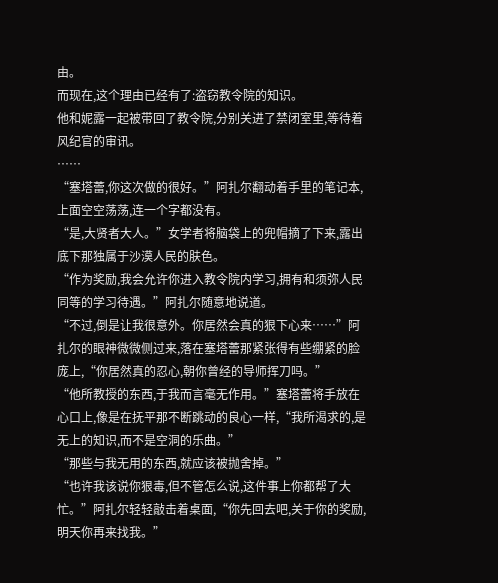由。
而现在,这个理由已经有了:盗窃教令院的知识。
他和妮露一起被带回了教令院,分别关进了禁闭室里,等待着风纪官的审讯。
……
“塞塔蕾,你这次做的很好。”阿扎尔翻动着手里的笔记本,上面空空荡荡,连一个字都没有。
“是,大贤者大人。”女学者将脑袋上的兜帽摘了下来,露出底下那独属于沙漠人民的肤色。
“作为奖励,我会允许你进入教令院内学习,拥有和须弥人民同等的学习待遇。”阿扎尔随意地说道。
“不过,倒是让我很意外。你居然会真的狠下心来……”阿扎尔的眼神微微侧过来,落在塞塔蕾那紧张得有些绷紧的脸庞上,“你居然真的忍心,朝你曾经的导师挥刀吗。”
“他所教授的东西,于我而言毫无作用。”塞塔蕾将手放在心口上,像是在抚平那不断跳动的良心一样,“我所渴求的,是无上的知识,而不是空洞的乐曲。”
“那些与我无用的东西,就应该被抛舍掉。”
“也许我该说你狠毒,但不管怎么说,这件事上你都帮了大忙。”阿扎尔轻轻敲击着桌面,“你先回去吧,关于你的奖励,明天你再来找我。”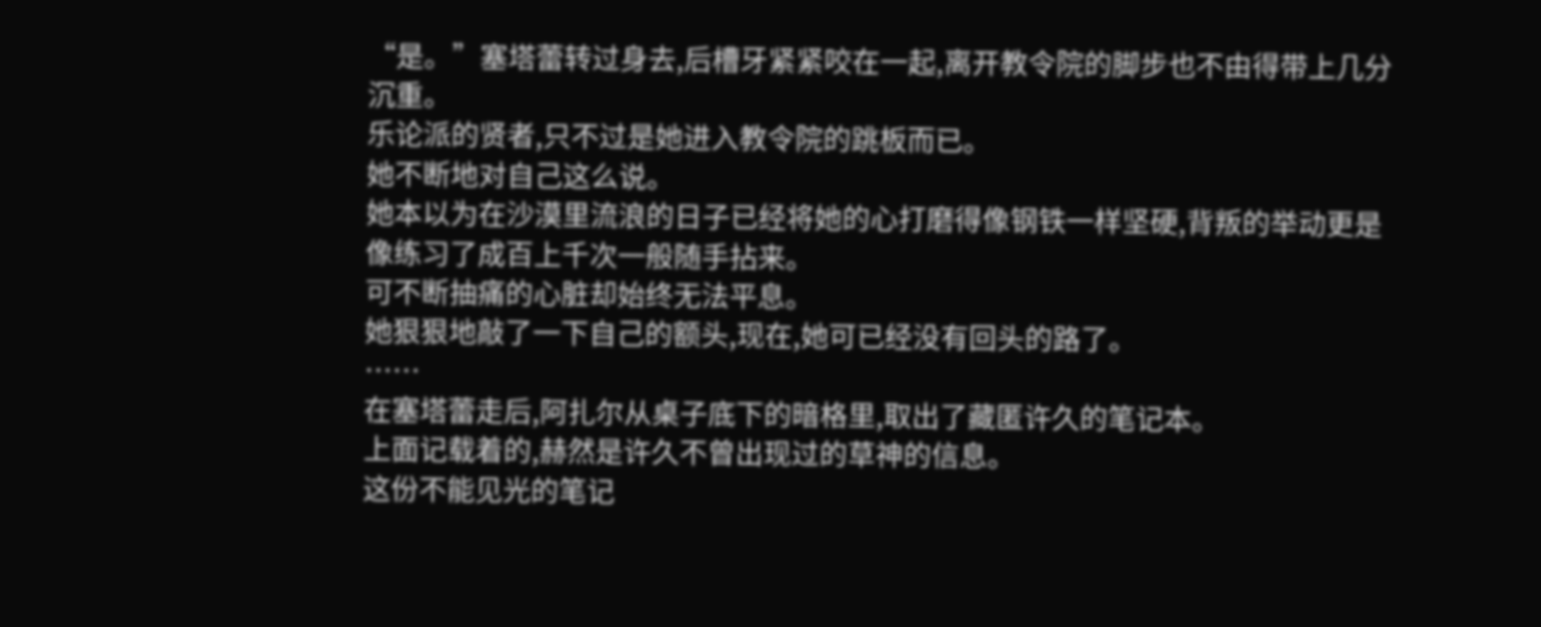“是。”塞塔蕾转过身去,后槽牙紧紧咬在一起,离开教令院的脚步也不由得带上几分沉重。
乐论派的贤者,只不过是她进入教令院的跳板而已。
她不断地对自己这么说。
她本以为在沙漠里流浪的日子已经将她的心打磨得像钢铁一样坚硬,背叛的举动更是像练习了成百上千次一般随手拈来。
可不断抽痛的心脏却始终无法平息。
她狠狠地敲了一下自己的额头,现在,她可已经没有回头的路了。
……
在塞塔蕾走后,阿扎尔从桌子底下的暗格里,取出了藏匿许久的笔记本。
上面记载着的,赫然是许久不曾出现过的草神的信息。
这份不能见光的笔记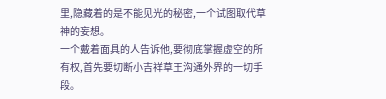里,隐藏着的是不能见光的秘密,一个试图取代草神的妄想。
一个戴着面具的人告诉他,要彻底掌握虚空的所有权,首先要切断小吉祥草王沟通外界的一切手段。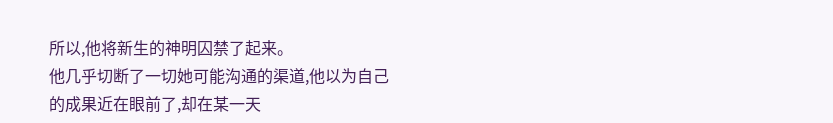所以,他将新生的神明囚禁了起来。
他几乎切断了一切她可能沟通的渠道,他以为自己的成果近在眼前了,却在某一天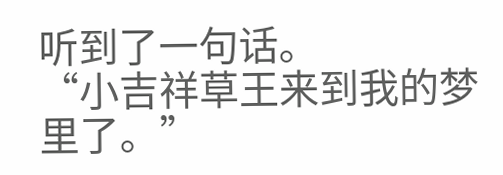听到了一句话。
“小吉祥草王来到我的梦里了。”